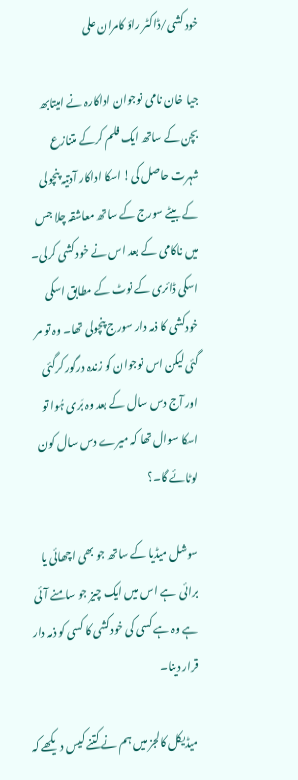خود کشی/ڈاکٹر راؤ کامران علی

جیا خان نامی نوجوان اداکارہ نے امیتابھ بچن کے ساتھ ایک فلم کرکے متنازع  شہرت حاصل کی! اسکا اداکار آدتیہ پنچولی کے بیٹے سورج کے ساتھ معاشقہ چلا جس میں ناکامی کے بعد اس نے خود کشی کرلی۔ اسکی ڈائری کے نوٹ کے مطابق اسکی خودکشی کا ذمہ دار سورج پنچولی تھا۔ وہ تو مر گئی لیکن اس نوجوان کو زندہ درگور کرگئی اور آج دس سال کے بعد وہ بَری ہُوا تو اسکا سوال تھا کہ میرے دس سال کون لوٹائے گا۔؟

سوشل میڈیا کے ساتھ جو بھی اچھائی یا برائی  ہے اس میں ایک چیز جو سامنے آئی ہے وہ ہے کسی کی خودکشی کا کسی کو ذمہ دار قرار دینا۔

میڈیکل کالجز میں ہم نے کتنے کیس دیکھے کہ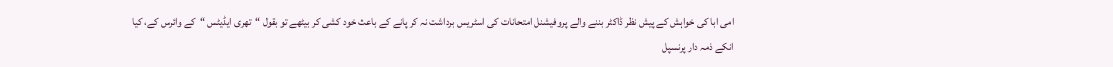امی ابا کی خواہش کے پیش نظر ڈاکٹر بننے والے پروفیشنل امتحانات کی اسٹریس برداشت نہ کر پانے کے باعث خود کشی کر بیٹھے تو بقول “تھری ایڈیٹس “کے وائرس کے، کیا انکے ذمہ دار پرنسپل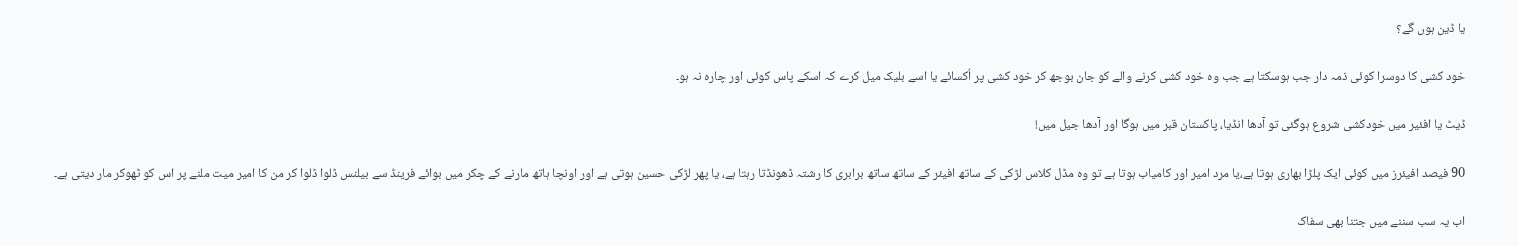یا ڈین ہوں گے؟

خود کشی کا دوسرا کوئی ذمہ دار جب ہوسکتا ہے جب وہ خود کشی کرنے والے کو جان بوجھ کر خود کشی پر اُکسائے یا اسے بلیک میل کرے کہ اسکے پاس کوئی اور چارہ نہ ہو۔

ڈیٹ یا افئیر میں خودکشی شروع ہوگئی تو آدھا انڈیا، پاکستان قبر میں ہوگا اور آدھا جیل میں!

90 فیصد افیئرز میں کوئی ایک پلڑا بھاری ہوتا ہے،یا مرد امیر اور کامیاب ہوتا ہے تو وہ مڈل کلاس لڑکی کے ساتھ افیئر کے ساتھ ساتھ برابری کا رشتہ ڈھونڈتا رہتا ہے، یا پھر لڑکی حسین ہوتی ہے اور اونچا ہاتھ مارنے کے چکر میں بوائے فرینڈ سے بیلنس ڈلوا ڈلوا کر من کا امیر میت ملنے پر اس کو ٹھوکر مار دیتی ہے۔

اب یہ سب سننے میں جتنا بھی سفاک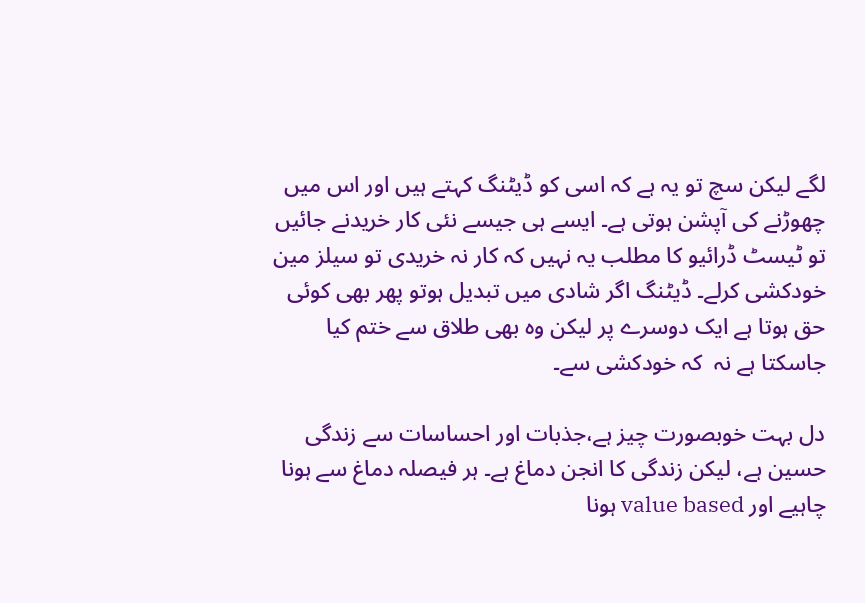لگے لیکن سچ تو یہ ہے کہ اسی کو ڈیٹنگ کہتے ہیں اور اس میں چھوڑنے کی آپشن ہوتی ہے۔ ایسے ہی جیسے نئی کار خریدنے جائیں تو ٹیسٹ ڈرائیو کا مطلب یہ نہیں کہ کار نہ خریدی تو سیلز مین خودکشی کرلے۔ ڈیٹنگ اگر شادی میں تبدیل ہوتو پھر بھی کوئی حق ہوتا ہے ایک دوسرے پر لیکن وہ بھی طلاق سے ختم کیا جاسکتا ہے نہ  کہ خودکشی سے۔

دل بہت خوبصورت چیز ہے،جذبات اور احساسات سے زندگی حسین ہے، لیکن زندگی کا انجن دماغ ہے۔ ہر فیصلہ دماغ سے ہونا چاہیے اور value based ہونا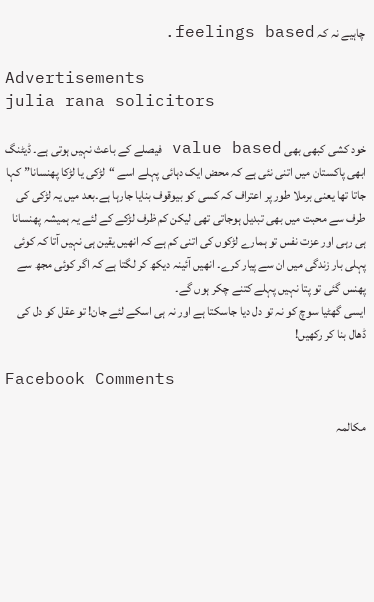چاہیے نہ کہ feelings based.

Advertisements
julia rana solicitors

خود کشی کبھی بھی value based فیصلے کے باعث نہیں ہوتی ہے۔ ڈیٹنگ ابھی پاکستان میں اتنی نئی ہے کہ محض ایک دہائی پہلے اسے “لڑکی یا لڑکا پھنسانا” کہا جاتا تھا یعنی برملا طور پر اعتراف کہ کسی کو بیوقوف بنایا جارہا ہے۔بعد میں یہ لڑکی کی طرف سے محبت میں بھی تبدیل ہوجاتی تھی لیکن کم ظرف لڑکے کے لئے یہ ہمیشہ پھنسانا ہی رہی اور عزت نفس تو ہمارے لڑکوں کی اتنی کم ہے کہ انھیں یقین ہی نہیں آتا کہ کوئی پہلی بار زندگی میں ان سے پیار کرے۔ انھیں آئینہ دیکھ کر لگتا ہے کہ اگر کوئی مجھ سے پھنس گئی تو پتا نہیں پہلے کتنے چکر ہوں گے۔
ایسی گھٹیا سوچ کو نہ تو دل دیا جاسکتا ہے اور نہ ہی اسکے لئے جان! تو عقل کو دل کی ڈھال بنا کر رکھیں!

Facebook Comments

مکالمہ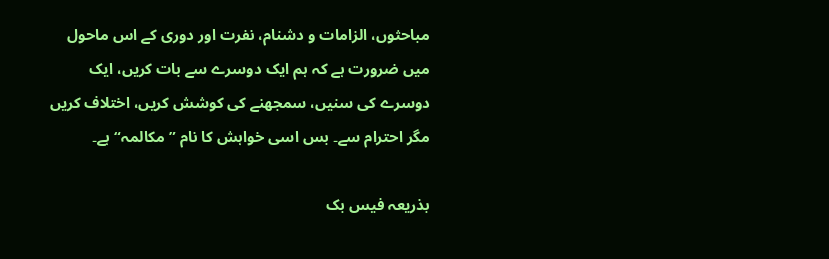مباحثوں، الزامات و دشنام، نفرت اور دوری کے اس ماحول میں ضرورت ہے کہ ہم ایک دوسرے سے بات کریں، ایک دوسرے کی سنیں، سمجھنے کی کوشش کریں، اختلاف کریں مگر احترام سے۔ بس اسی خواہش کا نام ”مکالمہ“ ہے۔

بذریعہ فیس بک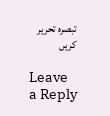تبصرہ تحریر کریں

Leave a Reply